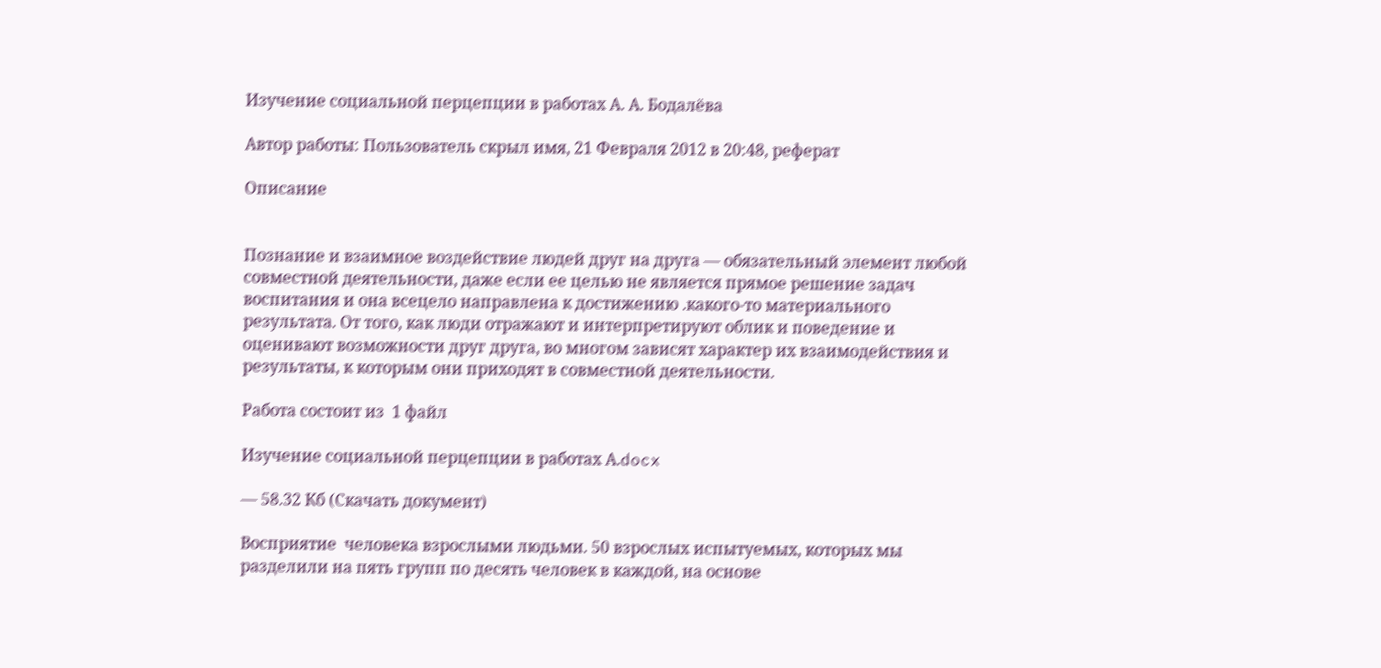Изучение социальной перцепции в работах А. А. Бодалёва

Автор работы: Пользователь скрыл имя, 21 Февраля 2012 в 20:48, реферат

Описание


Познание и взаимное воздействие людей друг на друга — обязательный элемент любой совместной деятельности, даже если ее целью не является прямое решение задач воспитания и она всецело направлена к достижению .какого-то материального результата. От того, как люди отражают и интерпретируют облик и поведение и оценивают возможности друг друга, во многом зависят характер их взаимодействия и результаты, к которым они приходят в совместной деятельности.

Работа состоит из  1 файл

Изучение социальной перцепции в работах А.docx

— 58.32 Кб (Скачать документ)

Восприятие  человека взрослыми людьми. 50 взрослых испытуемых, которых мы разделили на пять групп по десять человек в каждой, на основе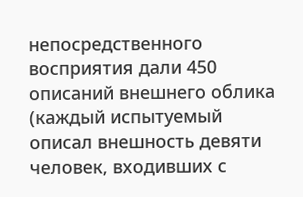непосредственного восприятия дали 450 описаний внешнего облика (каждый испытуемый описал внешность девяти человек, входивших с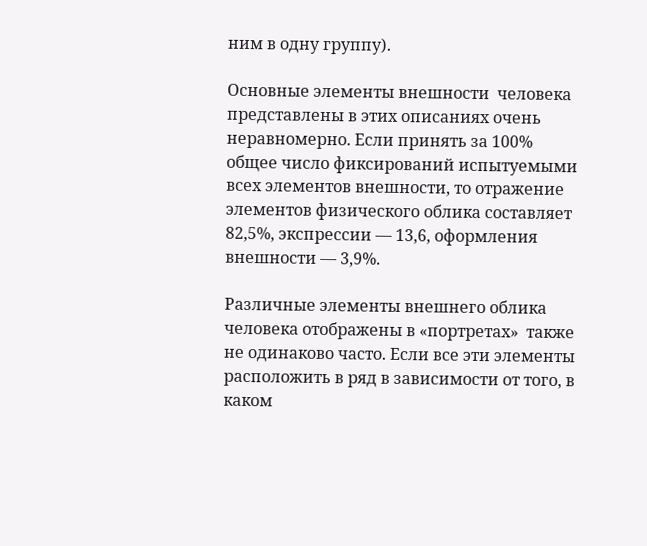ним в одну группу).

Основные элементы внешности  человека представлены в этих описаниях очень неравномерно. Если принять за 100% общее число фиксирований испытуемыми всех элементов внешности, то отражение элементов физического облика составляет 82,5%, экспрессии — 13,6, оформления внешности — 3,9%.

Различные элементы внешнего облика человека отображены в «портретах»  также не одинаково часто. Если все эти элементы расположить в ряд в зависимости от того, в каком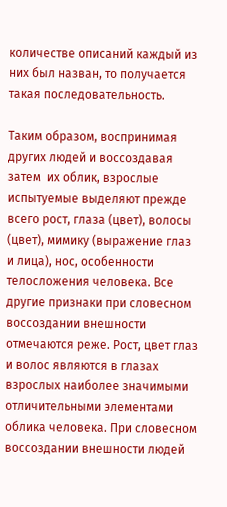количестве описаний каждый из них был назван, то получается такая последовательность.

Таким образом, воспринимая  других людей и воссоздавая затем  их облик, взрослые испытуемые выделяют прежде всего рост, глаза (цвет), волосы (цвет), мимику (выражение глаз и лица), нос, особенности телосложения человека. Все другие признаки при словесном воссоздании внешности отмечаются реже. Рост, цвет глаз и волос являются в глазах взрослых наиболее значимыми отличительными элементами облика человека. При словесном воссоздании внешности людей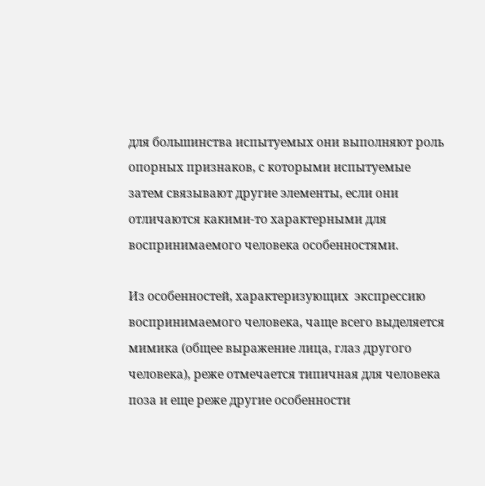для большинства испытуемых они выполняют роль опорных признаков, с которыми испытуемые затем связывают другие элементы, если они отличаются какими-то характерными для воспринимаемого человека особенностями.

Из особенностей, характеризующих  экспрессию воспринимаемого человека, чаще всего выделяется мимика (общее выражение лица, глаз другого человека), реже отмечается типичная для человека поза и еще реже другие особенности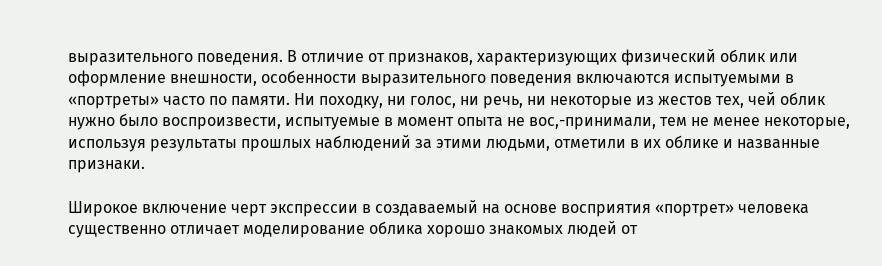выразительного поведения. В отличие от признаков, характеризующих физический облик или оформление внешности, особенности выразительного поведения включаются испытуемыми в «портреты» часто по памяти. Ни походку, ни голос, ни речь, ни некоторые из жестов тех, чей облик нужно было воспроизвести, испытуемые в момент опыта не вос,-принимали, тем не менее некоторые, используя результаты прошлых наблюдений за этими людьми, отметили в их облике и названные признаки.

Широкое включение черт экспрессии в создаваемый на основе восприятия «портрет» человека существенно отличает моделирование облика хорошо знакомых людей от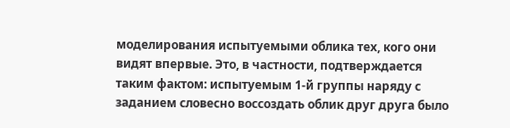моделирования испытуемыми облика тех, кого они видят впервые. Это, в частности, подтверждается таким фактом: испытуемым 1-й группы наряду с заданием словесно воссоздать облик друг друга было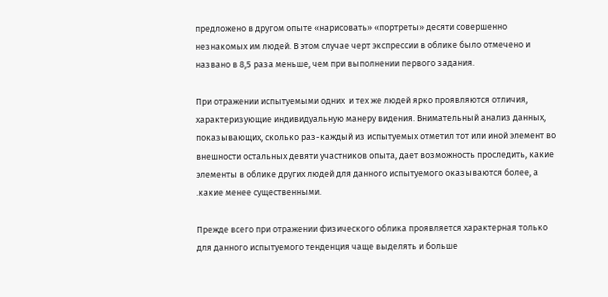предложено в другом опыте «нарисовать» «портреты» десяти совершенно незнакомых им людей. В этом случае черт экспрессии в облике было отмечено и названо в 8,5 раза меньше, чем при выполнении первого задания.

При отражении испытуемыми одних  и тех же людей ярко проявляются отличия, характеризующие индивидуальную манеру видения. Внимательный анализ данных, показывающих, сколько раз-каждый из испытуемых отметил тот или иной элемент во внешности остальных девяти участников опыта, дает возможность проследить, какие элементы в облике других людей для данного испытуемого оказываются более, а .какие менее существенными.

Прежде всего при отражении физического облика проявляется характерная только для данного испытуемого тенденция чаще выделять и больше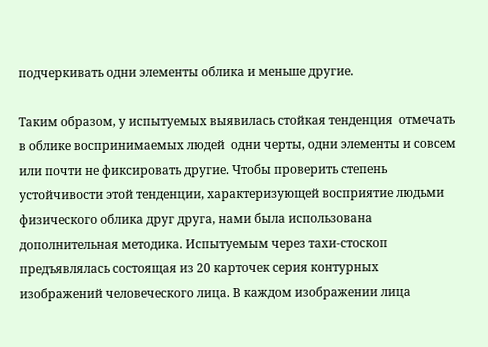подчеркивать одни элементы облика и меньше другие.

Таким образом, у испытуемых выявилась стойкая тенденция  отмечать в облике воспринимаемых людей  одни черты, одни элементы и совсем или почти не фиксировать другие. Чтобы проверить степень устойчивости этой тенденции, характеризующей восприятие людьми физического облика друг друга, нами была использована дополнительная методика. Испытуемым через тахи-стоскоп предъявлялась состоящая из 20 карточек серия контурных изображений человеческого лица. В каждом изображении лица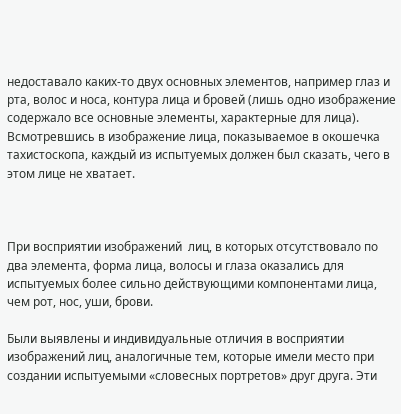недоставало каких-то двух основных элементов, например глаз и рта, волос и носа, контура лица и бровей (лишь одно изображение содержало все основные элементы, характерные для лица). Всмотревшись в изображение лица, показываемое в окошечка тахистоскопа, каждый из испытуемых должен был сказать, чего в этом лице не хватает.



При восприятии изображений  лиц, в которых отсутствовало по два элемента, форма лица, волосы и глаза оказались для испытуемых более сильно действующими компонентами лица, чем рот, нос, уши, брови.

Были выявлены и индивидуальные отличия в восприятии изображений лиц, аналогичные тем, которые имели место при создании испытуемыми «словесных портретов» друг друга. Эти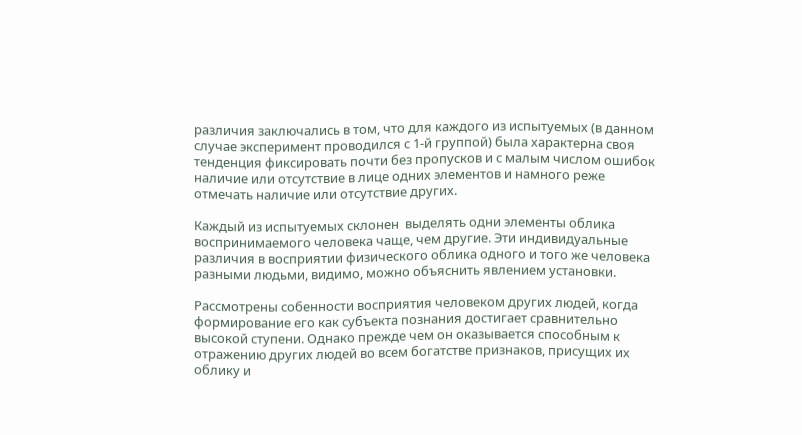различия заключались в том, что для каждого из испытуемых (в данном случае эксперимент проводился с 1-й группой) была характерна своя тенденция фиксировать почти без пропусков и с малым числом ошибок наличие или отсутствие в лице одних элементов и намного реже отмечать наличие или отсутствие других.

Каждый из испытуемых склонен  выделять одни элементы облика воспринимаемого человека чаще, чем другие. Эти индивидуальные различия в восприятии физического облика одного и того же человека разными людьми, видимо, можно объяснить явлением установки.

Рассмотрены собенности восприятия человеком других людей, когда формирование его как субъекта познания достигает сравнительно высокой ступени. Однако прежде чем он оказывается способным к отражению других людей во всем богатстве признаков, присущих их облику и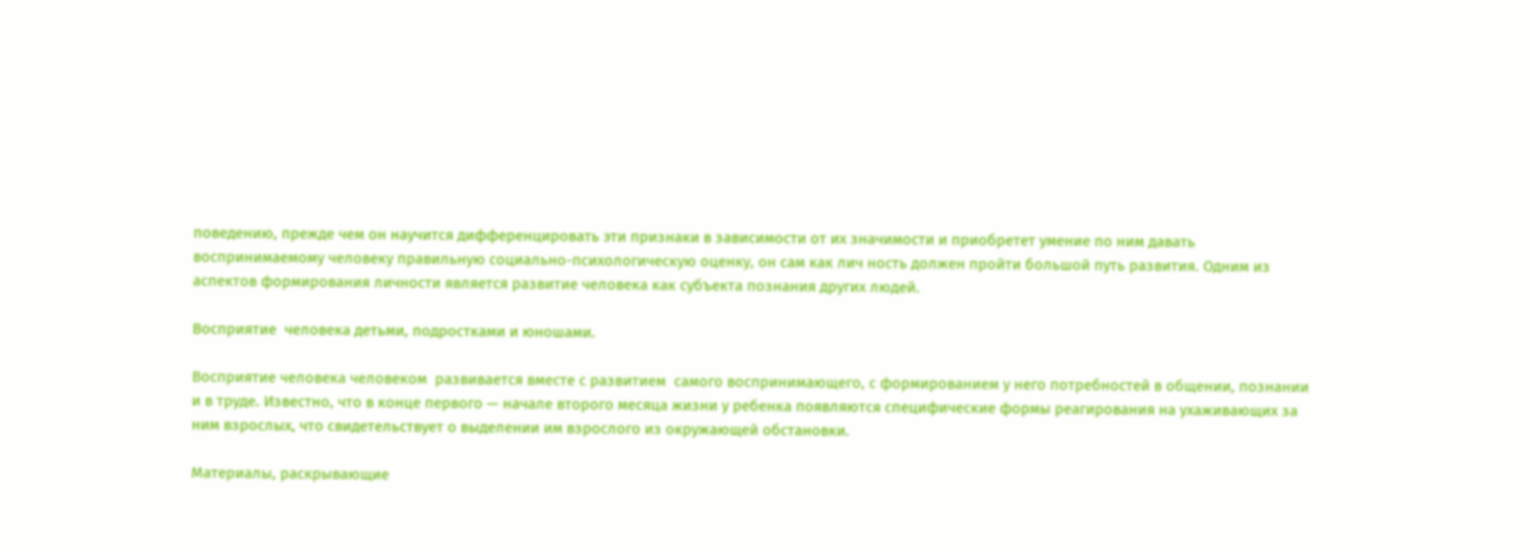поведению, прежде чем он научится дифференцировать эти признаки в зависимости от их значимости и приобретет умение по ним давать воспринимаемому человеку правильную социально-психологическую оценку, он сам как лич ность должен пройти большой путь развития. Одним из аспектов формирования личности является развитие человека как субъекта познания других людей.

Восприятие  человека детьми, подростками и юношами.

Восприятие человека человеком  развивается вместе с развитием  самого воспринимающего, с формированием у него потребностей в общении, познании и в труде. Известно, что в конце первого — начале второго месяца жизни у ребенка появляются специфические формы реагирования на ухаживающих за ним взрослых, что свидетельствует о выделении им взрослого из окружающей обстановки.

Материалы, раскрывающие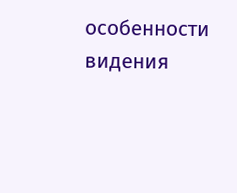особенности  видения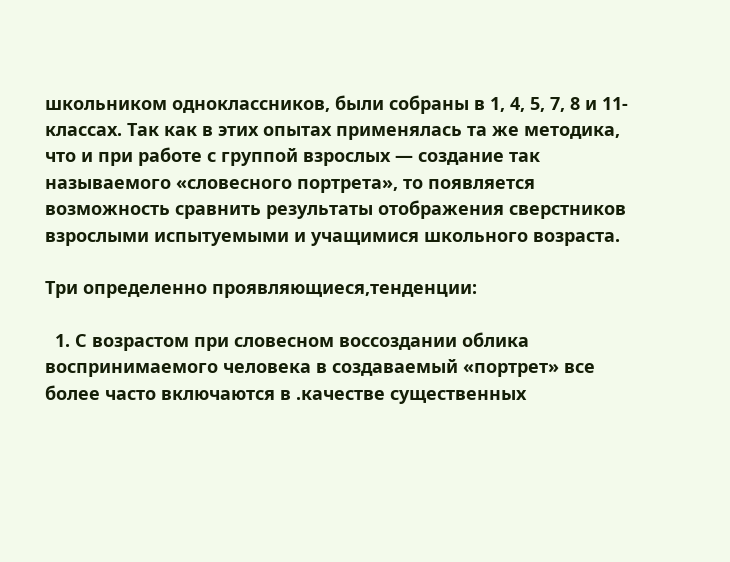школьником одноклассников, были собраны в 1, 4, 5, 7, 8 и 11-классах. Так как в этих опытах применялась та же методика, что и при работе с группой взрослых — создание так называемого «словесного портрета», то появляется возможность сравнить результаты отображения сверстников взрослыми испытуемыми и учащимися школьного возраста.

Три определенно проявляющиеся,тенденции:

  1. С возрастом при словесном воссоздании облика воспринимаемого человека в создаваемый «портрет» все более часто включаются в .качестве существенных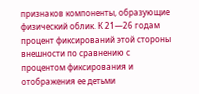признаков компоненты, образующие физический облик. К 21—26 годам процент фиксирований этой стороны внешности по сравнению с процентом фиксирования и отображения ее детьми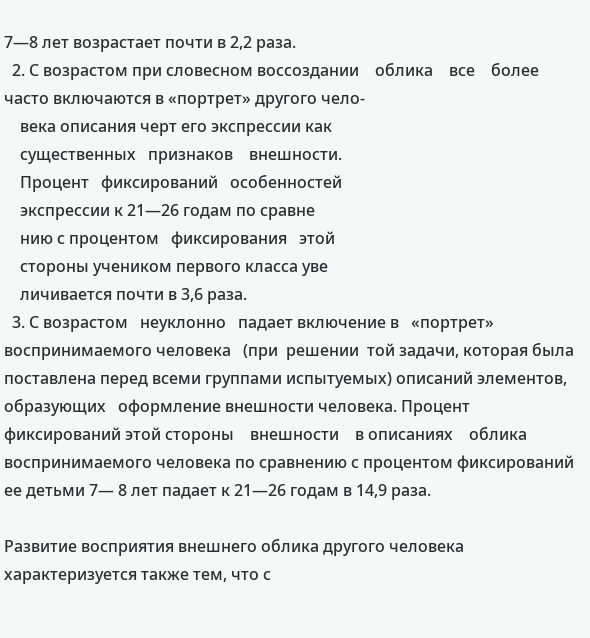7—8 лет возрастает почти в 2,2 раза.
  2. С возрастом при словесном воссоздании    облика    все    более    часто включаются в «портрет» другого чело-
    века описания черт его экспрессии как
    существенных   признаков    внешности.
    Процент   фиксирований   особенностей
    экспрессии к 21—26 годам по сравне
    нию с процентом   фиксирования   этой
    стороны учеником первого класса уве
    личивается почти в 3,6 раза.
  3. С возрастом   неуклонно   падает включение в   «портрет»    воспринимаемого человека   (при  решении  той задачи, которая была поставлена перед всеми группами испытуемых) описаний элементов,    образующих   оформление внешности человека. Процент   фиксирований этой стороны    внешности    в описаниях    облика   воспринимаемого человека по сравнению с процентом фиксирований ее детьми 7— 8 лет падает к 21—26 годам в 14,9 раза.

Развитие восприятия внешнего облика другого человека характеризуется также тем, что с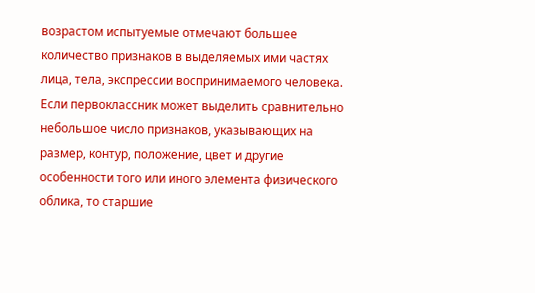возрастом испытуемые отмечают большее количество признаков в выделяемых ими частях лица, тела, экспрессии воспринимаемого человека. Если первоклассник может выделить сравнительно небольшое число признаков, указывающих на размер, контур, положение, цвет и другие особенности того или иного элемента физического облика, то старшие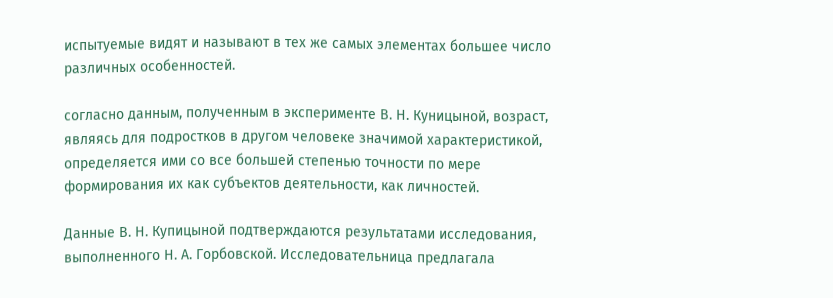испытуемые видят и называют в тех же самых элементах большее число различных особенностей.

согласно данным, полученным в эксперименте В. Н. Куницыной, возраст, являясь для подростков в другом человеке значимой характеристикой, определяется ими со все большей степенью точности по мере формирования их как субъектов деятельности, как личностей.

Данные В. Н. Купицыной подтверждаются результатами исследования, выполненного Н. А. Горбовской. Исследовательница предлагала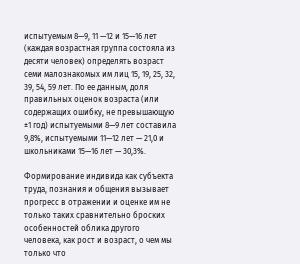испытуемым 8—9, 11 —12 и 15—16 лет (каждая возрастная группа состояла из десяти человек) определять возраст семи малознакомых им лиц 15, 19, 25, 32, 39, 54, 59 лет. По ее данным, доля правильных оценок возраста (или содержащих ошибку, не превышающую ±1 год) испытуемыми 8—9 лет составила 9,8%, испытуемыми 11—12 лет — 21,0 и школьниками 15—16 лет — 30,3%.

Формирование индивида как субъекта труда, познания и общения вызывает прогресс в отражении и оценке им не только таких сравнительно броских особенностей облика другого человека, как рост и возраст, о чем мы только что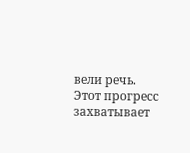вели речь. Этот прогресс захватывает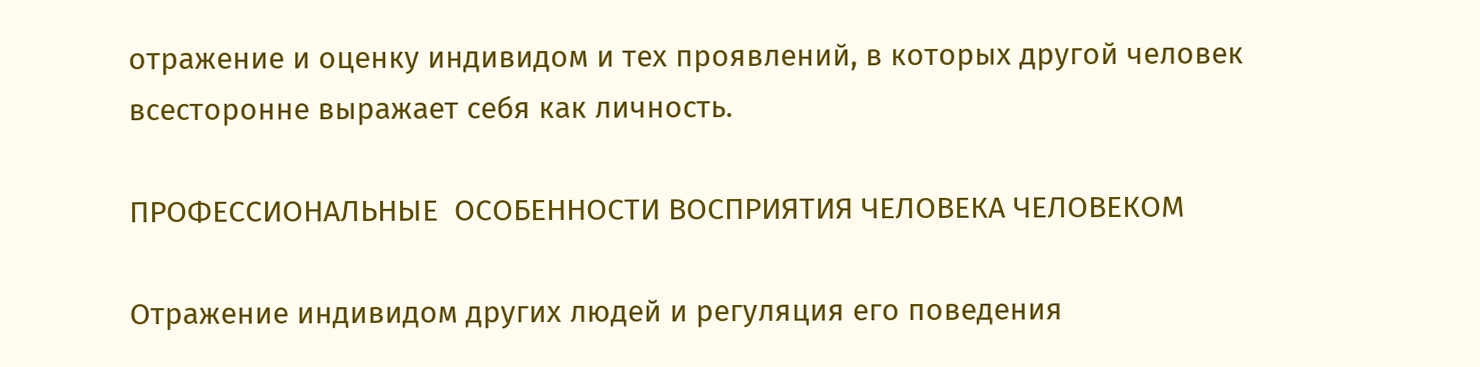отражение и оценку индивидом и тех проявлений, в которых другой человек всесторонне выражает себя как личность.

ПРОФЕССИОНАЛЬНЫЕ  ОСОБЕННОСТИ ВОСПРИЯТИЯ ЧЕЛОВЕКА ЧЕЛОВЕКОМ

Отражение индивидом других людей и регуляция его поведения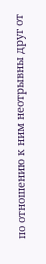по отношению к ним неотрывны друг от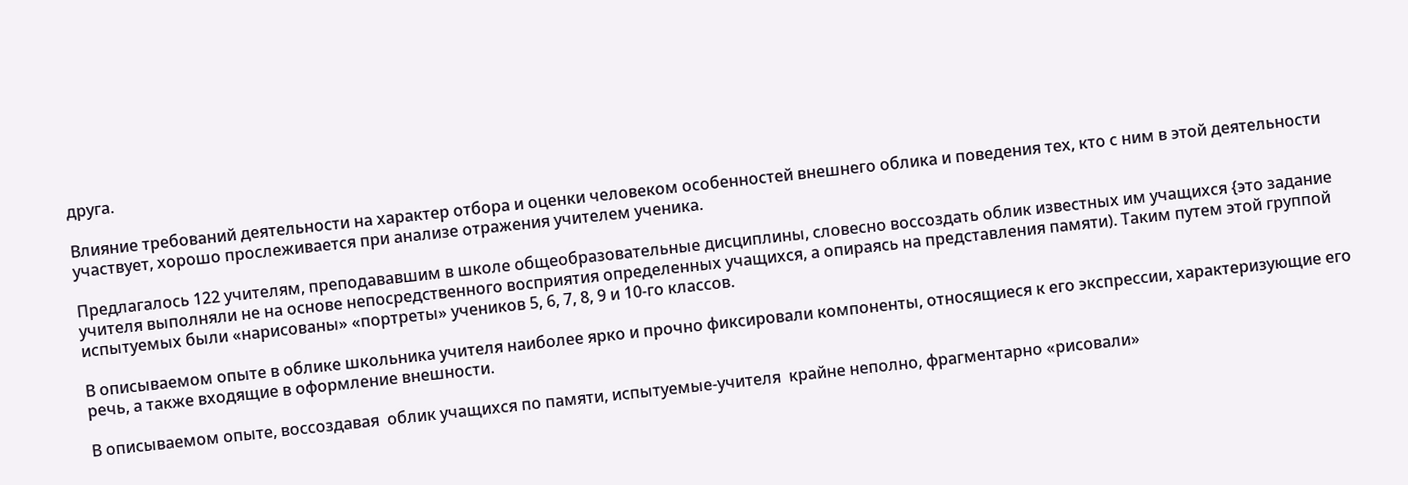друга.

Влияние требований деятельности на характер отбора и оценки человеком особенностей внешнего облика и поведения тех, кто с ним в этой деятельности участвует, хорошо прослеживается при анализе отражения учителем ученика.

Предлагалось 122 учителям, преподававшим в школе общеобразовательные дисциплины, словесно воссоздать облик известных им учащихся {это задание учителя выполняли не на основе непосредственного восприятия определенных учащихся, а опираясь на представления памяти). Таким путем этой группой испытуемых были «нарисованы» «портреты» учеников 5, 6, 7, 8, 9 и 10-го классов.

В описываемом опыте в облике школьника учителя наиболее ярко и прочно фиксировали компоненты, относящиеся к его экспрессии, характеризующие его речь, а также входящие в оформление внешности.

В описываемом опыте, воссоздавая  облик учащихся по памяти, испытуемые-учителя  крайне неполно, фрагментарно «рисовали»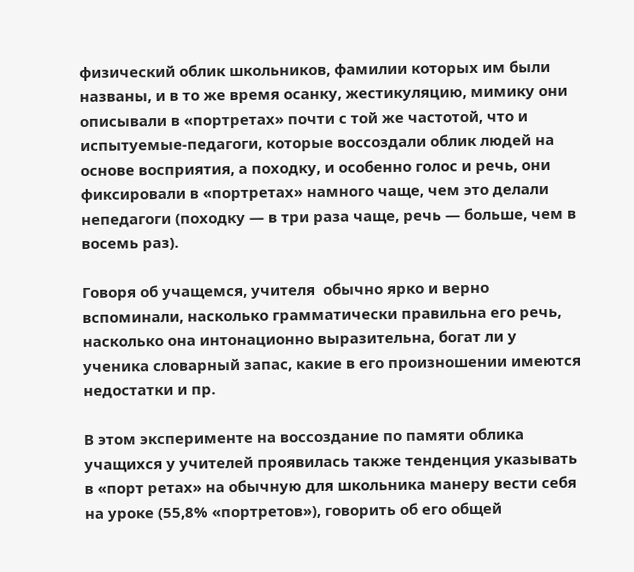физический облик школьников, фамилии которых им были названы, и в то же время осанку, жестикуляцию, мимику они описывали в «портретах» почти с той же частотой, что и испытуемые-педагоги, которые воссоздали облик людей на основе восприятия, а походку, и особенно голос и речь, они фиксировали в «портретах» намного чаще, чем это делали непедагоги (походку — в три раза чаще, речь — больше, чем в восемь раз).

Говоря об учащемся, учителя  обычно ярко и верно вспоминали, насколько грамматически правильна его речь, насколько она интонационно выразительна, богат ли у ученика словарный запас, какие в его произношении имеются недостатки и пр.

В этом эксперименте на воссоздание по памяти облика учащихся у учителей проявилась также тенденция указывать в «порт ретах» на обычную для школьника манеру вести себя на уроке (55,8% «портретов»), говорить об его общей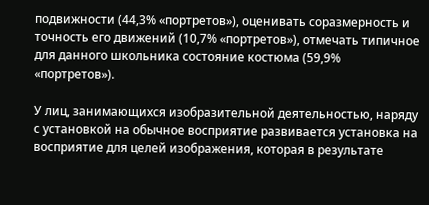подвижности (44,3% «портретов»), оценивать соразмерность и точность его движений (10,7% «портретов»), отмечать типичное для данного школьника состояние костюма (59,9% «портретов»).

У лиц, занимающихся изобразительной деятельностью, наряду с установкой на обычное восприятие развивается установка на восприятие для целей изображения, которая в результате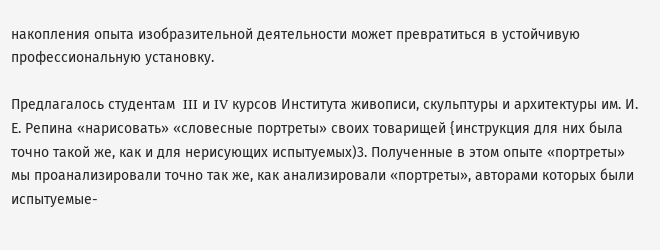накопления опыта изобразительной деятельности может превратиться в устойчивую профессиональную установку.

Предлагалось студентам  III и IV курсов Института живописи, скульптуры и архитектуры им. И. Е. Репина «нарисовать» «словесные портреты» своих товарищей {инструкция для них была точно такой же, как и для нерисующих испытуемых)3. Полученные в этом опыте «портреты» мы проанализировали точно так же, как анализировали «портреты», авторами которых были испытуемые-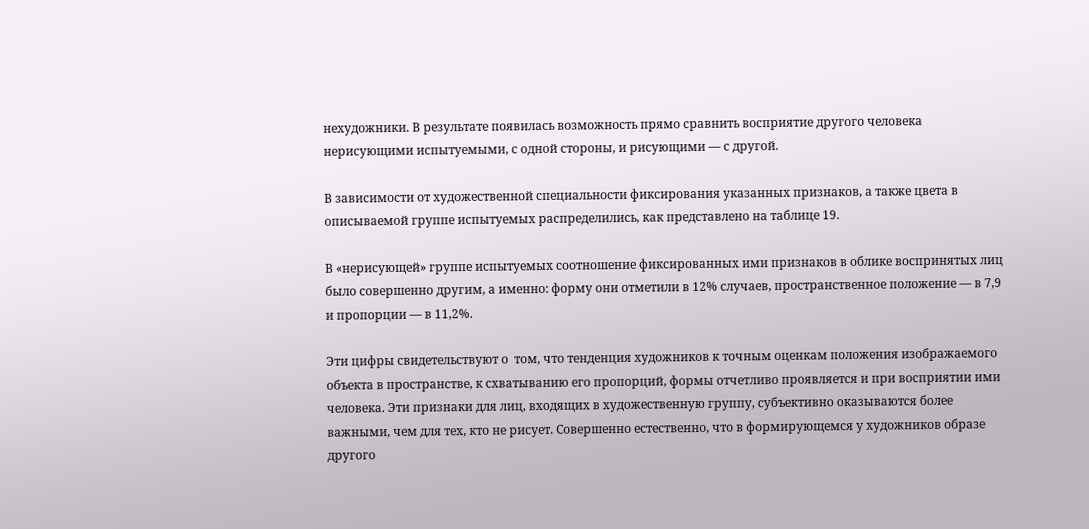нехудожники. В результате появилась возможность прямо сравнить восприятие другого человека нерисующими испытуемыми, с одной стороны, и рисующими — с другой.

В зависимости от художественной специальности фиксирования указанных признаков, а также цвета в описываемой группе испытуемых распределились, как представлено на таблице 19.

В «нерисующей» группе испытуемых соотношение фиксированных ими признаков в облике воспринятых лиц было совершенно другим, а именно: форму они отметили в 12% случаев, пространственное положение — в 7,9 и пропорции — в 11,2%.

Эти цифры свидетельствуют о  том, что тенденция художников к точным оценкам положения изображаемого объекта в пространстве, к схватыванию его пропорций, формы отчетливо проявляется и при восприятии ими человека. Эти признаки для лиц, входящих в художественную группу, субъективно оказываются более важными, чем для тех, кто не рисует. Совершенно естественно, что в формирующемся у художников образе другого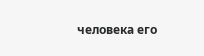человека его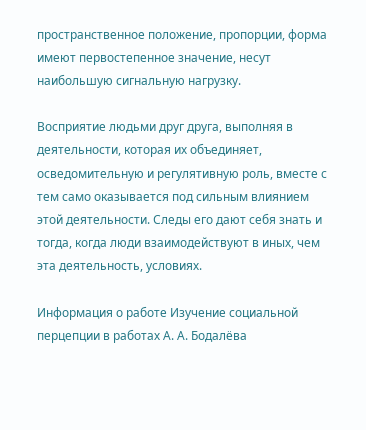пространственное положение, пропорции, форма имеют первостепенное значение, несут наибольшую сигнальную нагрузку.

Восприятие людьми друг друга, выполняя в деятельности, которая их объединяет, осведомительную и регулятивную роль, вместе с тем само оказывается под сильным влиянием этой деятельности. Следы его дают себя знать и тогда, когда люди взаимодействуют в иных, чем эта деятельность, условиях.

Информация о работе Изучение социальной перцепции в работах А. А. Бодалёва